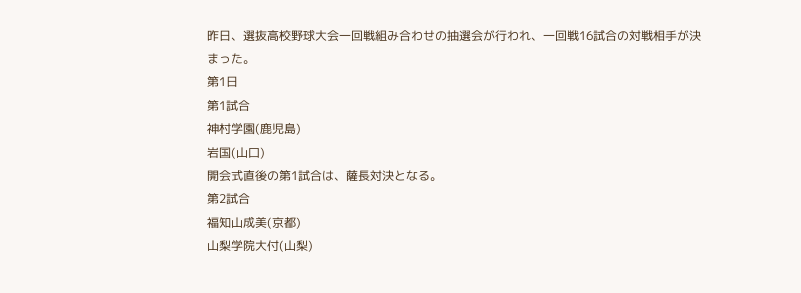昨日、選抜高校野球大会一回戦組み合わせの抽選会が行われ、一回戦16試合の対戦相手が決まった。
第1日
第1試合
神村学園(鹿児島)
岩国(山口)
開会式直後の第1試合は、薩長対決となる。
第2試合
福知山成美(京都)
山梨学院大付(山梨)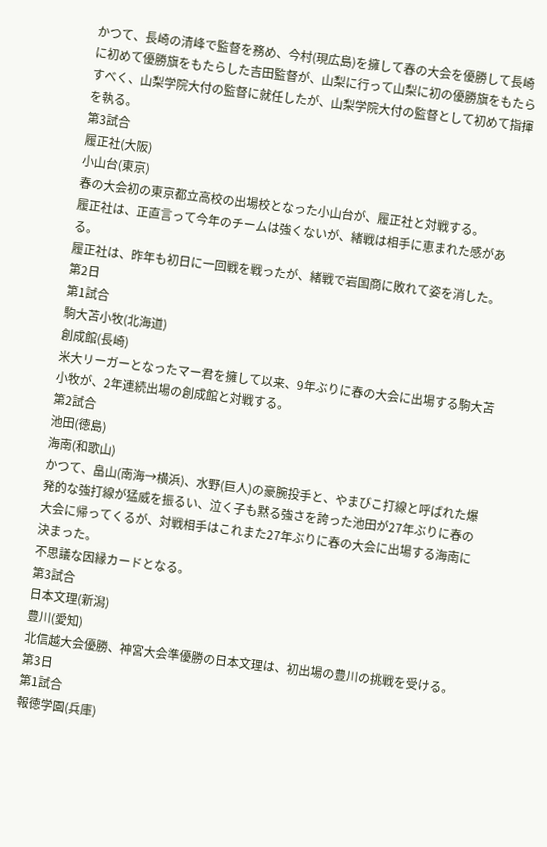かつて、長崎の清峰で監督を務め、今村(現広島)を擁して春の大会を優勝して長崎に初めて優勝旗をもたらした吉田監督が、山梨に行って山梨に初の優勝旗をもたらすべく、山梨学院大付の監督に就任したが、山梨学院大付の監督として初めて指揮を執る。
第3試合
履正社(大阪)
小山台(東京)
春の大会初の東京都立高校の出場校となった小山台が、履正社と対戦する。
履正社は、正直言って今年のチームは強くないが、緒戦は相手に恵まれた感がある。
履正社は、昨年も初日に一回戦を戦ったが、緒戦で岩国商に敗れて姿を消した。
第2日
第1試合
駒大苫小牧(北海道)
創成館(長崎)
米大リーガーとなったマー君を擁して以来、9年ぶりに春の大会に出場する駒大苫小牧が、2年連続出場の創成館と対戦する。
第2試合
池田(徳島)
海南(和歌山)
かつて、畠山(南海→横浜)、水野(巨人)の豪腕投手と、やまびこ打線と呼ばれた爆発的な強打線が猛威を振るい、泣く子も黙る強さを誇った池田が27年ぶりに春の大会に帰ってくるが、対戦相手はこれまた27年ぶりに春の大会に出場する海南に決まった。
不思議な因縁カードとなる。
第3試合
日本文理(新潟)
豊川(愛知)
北信越大会優勝、神宮大会準優勝の日本文理は、初出場の豊川の挑戦を受ける。
第3日
第1試合
報徳学園(兵庫)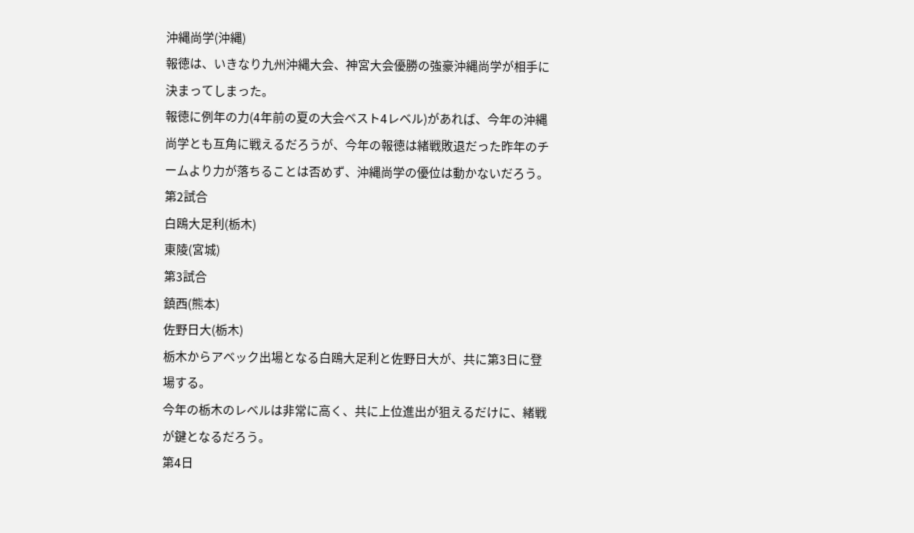沖縄尚学(沖縄)
報徳は、いきなり九州沖縄大会、神宮大会優勝の強豪沖縄尚学が相手に決まってしまった。
報徳に例年の力(4年前の夏の大会ベスト4レベル)があれば、今年の沖縄尚学とも互角に戦えるだろうが、今年の報徳は緒戦敗退だった昨年のチームより力が落ちることは否めず、沖縄尚学の優位は動かないだろう。
第2試合
白鴎大足利(栃木)
東陵(宮城)
第3試合
鎮西(熊本)
佐野日大(栃木)
栃木からアベック出場となる白鴎大足利と佐野日大が、共に第3日に登場する。
今年の栃木のレベルは非常に高く、共に上位進出が狙えるだけに、緒戦が鍵となるだろう。
第4日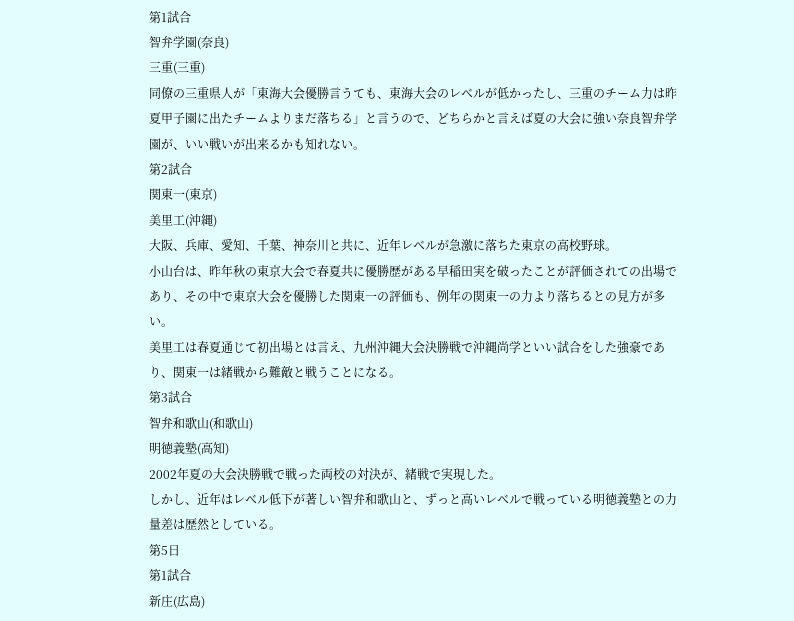第1試合
智弁学園(奈良)
三重(三重)
同僚の三重県人が「東海大会優勝言うても、東海大会のレベルが低かったし、三重のチーム力は昨夏甲子園に出たチームよりまだ落ちる」と言うので、どちらかと言えば夏の大会に強い奈良智弁学園が、いい戦いが出来るかも知れない。
第2試合
関東一(東京)
美里工(沖縄)
大阪、兵庫、愛知、千葉、神奈川と共に、近年レベルが急激に落ちた東京の高校野球。
小山台は、昨年秋の東京大会で春夏共に優勝歴がある早稲田実を破ったことが評価されての出場であり、その中で東京大会を優勝した関東一の評価も、例年の関東一の力より落ちるとの見方が多い。
美里工は春夏通じて初出場とは言え、九州沖縄大会決勝戦で沖縄尚学といい試合をした強豪であり、関東一は緒戦から難敵と戦うことになる。
第3試合
智弁和歌山(和歌山)
明徳義塾(高知)
2002年夏の大会決勝戦で戦った両校の対決が、緒戦で実現した。
しかし、近年はレベル低下が著しい智弁和歌山と、ずっと高いレベルで戦っている明徳義塾との力量差は歴然としている。
第5日
第1試合
新庄(広島)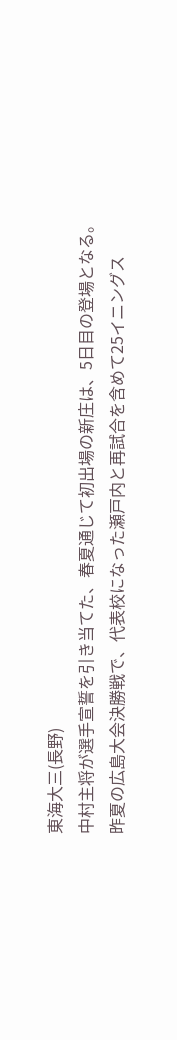東海大三(長野)
中村主将が選手宣誓を引き当てた、春夏通じて初出場の新庄は、5日目の登場となる。
昨夏の広島大会決勝戦で、代表校になった瀬戸内と再試合を含めて25イニングス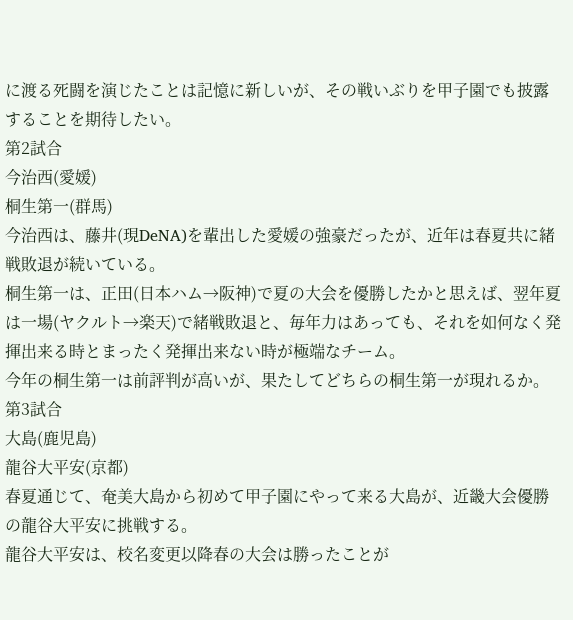に渡る死闘を演じたことは記憶に新しいが、その戦いぶりを甲子園でも披露することを期待したい。
第2試合
今治西(愛媛)
桐生第一(群馬)
今治西は、藤井(現DeNA)を輩出した愛媛の強豪だったが、近年は春夏共に緒戦敗退が続いている。
桐生第一は、正田(日本ハム→阪神)で夏の大会を優勝したかと思えば、翌年夏は一場(ヤクルト→楽天)で緒戦敗退と、毎年力はあっても、それを如何なく発揮出来る時とまったく発揮出来ない時が極端なチーム。
今年の桐生第一は前評判が高いが、果たしてどちらの桐生第一が現れるか。
第3試合
大島(鹿児島)
龍谷大平安(京都)
春夏通じて、奄美大島から初めて甲子園にやって来る大島が、近畿大会優勝の龍谷大平安に挑戦する。
龍谷大平安は、校名変更以降春の大会は勝ったことが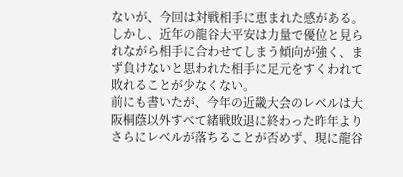ないが、今回は対戦相手に恵まれた感がある。
しかし、近年の龍谷大平安は力量で優位と見られながら相手に合わせてしまう傾向が強く、まず負けないと思われた相手に足元をすくわれて敗れることが少なくない。
前にも書いたが、今年の近畿大会のレベルは大阪桐蔭以外すべて緒戦敗退に終わった昨年よりさらにレベルが落ちることが否めず、現に龍谷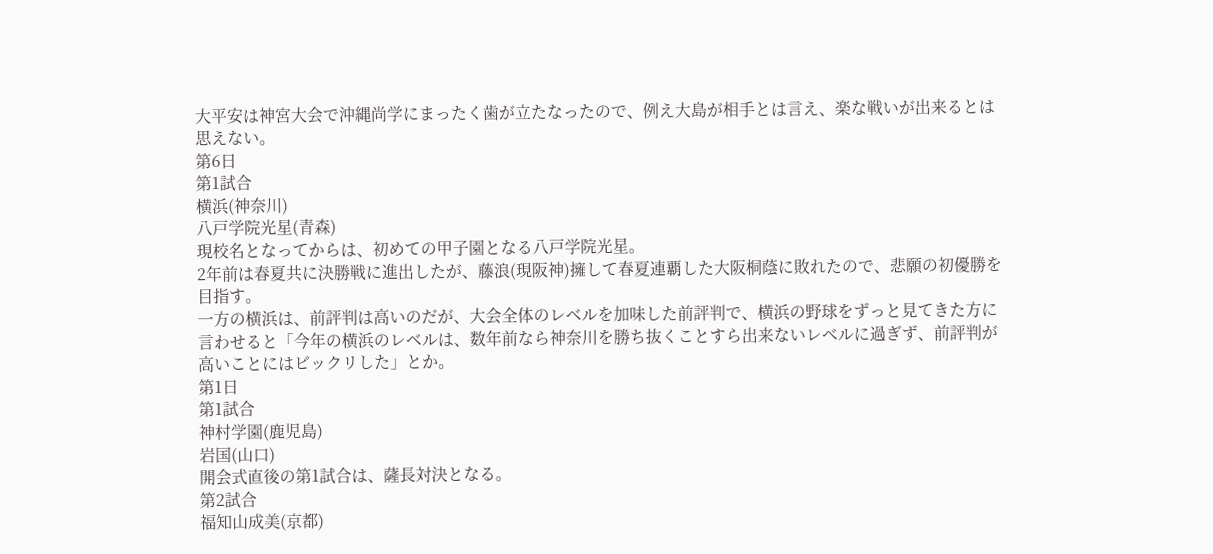大平安は神宮大会で沖縄尚学にまったく歯が立たなったので、例え大島が相手とは言え、楽な戦いが出来るとは思えない。
第6日
第1試合
横浜(神奈川)
八戸学院光星(青森)
現校名となってからは、初めての甲子園となる八戸学院光星。
2年前は春夏共に決勝戦に進出したが、藤浪(現阪神)擁して春夏連覇した大阪桐蔭に敗れたので、悲願の初優勝を目指す。
一方の横浜は、前評判は高いのだが、大会全体のレベルを加味した前評判で、横浜の野球をずっと見てきた方に言わせると「今年の横浜のレベルは、数年前なら神奈川を勝ち抜くことすら出来ないレベルに過ぎず、前評判が高いことにはビックリした」とか。
第1日
第1試合
神村学園(鹿児島)
岩国(山口)
開会式直後の第1試合は、薩長対決となる。
第2試合
福知山成美(京都)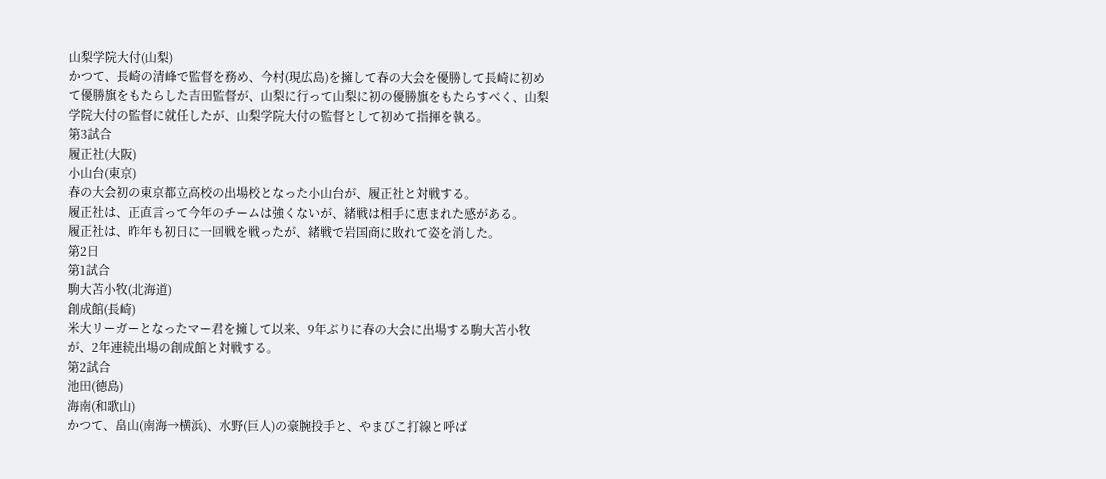山梨学院大付(山梨)
かつて、長崎の清峰で監督を務め、今村(現広島)を擁して春の大会を優勝して長崎に初めて優勝旗をもたらした吉田監督が、山梨に行って山梨に初の優勝旗をもたらすべく、山梨学院大付の監督に就任したが、山梨学院大付の監督として初めて指揮を執る。
第3試合
履正社(大阪)
小山台(東京)
春の大会初の東京都立高校の出場校となった小山台が、履正社と対戦する。
履正社は、正直言って今年のチームは強くないが、緒戦は相手に恵まれた感がある。
履正社は、昨年も初日に一回戦を戦ったが、緒戦で岩国商に敗れて姿を消した。
第2日
第1試合
駒大苫小牧(北海道)
創成館(長崎)
米大リーガーとなったマー君を擁して以来、9年ぶりに春の大会に出場する駒大苫小牧が、2年連続出場の創成館と対戦する。
第2試合
池田(徳島)
海南(和歌山)
かつて、畠山(南海→横浜)、水野(巨人)の豪腕投手と、やまびこ打線と呼ば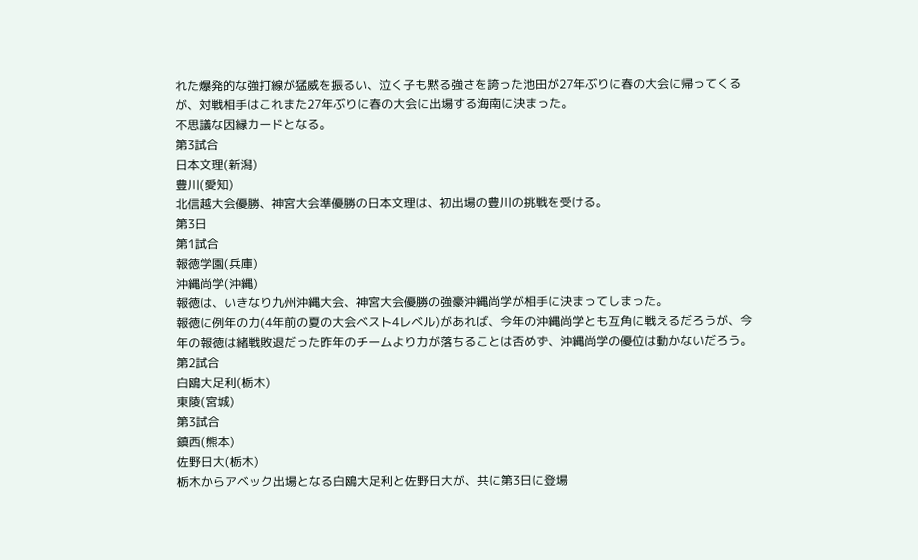れた爆発的な強打線が猛威を振るい、泣く子も黙る強さを誇った池田が27年ぶりに春の大会に帰ってくるが、対戦相手はこれまた27年ぶりに春の大会に出場する海南に決まった。
不思議な因縁カードとなる。
第3試合
日本文理(新潟)
豊川(愛知)
北信越大会優勝、神宮大会準優勝の日本文理は、初出場の豊川の挑戦を受ける。
第3日
第1試合
報徳学園(兵庫)
沖縄尚学(沖縄)
報徳は、いきなり九州沖縄大会、神宮大会優勝の強豪沖縄尚学が相手に決まってしまった。
報徳に例年の力(4年前の夏の大会ベスト4レベル)があれば、今年の沖縄尚学とも互角に戦えるだろうが、今年の報徳は緒戦敗退だった昨年のチームより力が落ちることは否めず、沖縄尚学の優位は動かないだろう。
第2試合
白鴎大足利(栃木)
東陵(宮城)
第3試合
鎮西(熊本)
佐野日大(栃木)
栃木からアベック出場となる白鴎大足利と佐野日大が、共に第3日に登場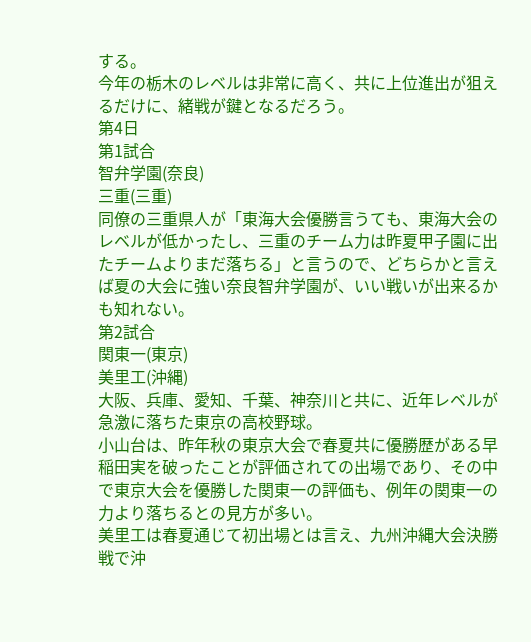する。
今年の栃木のレベルは非常に高く、共に上位進出が狙えるだけに、緒戦が鍵となるだろう。
第4日
第1試合
智弁学園(奈良)
三重(三重)
同僚の三重県人が「東海大会優勝言うても、東海大会のレベルが低かったし、三重のチーム力は昨夏甲子園に出たチームよりまだ落ちる」と言うので、どちらかと言えば夏の大会に強い奈良智弁学園が、いい戦いが出来るかも知れない。
第2試合
関東一(東京)
美里工(沖縄)
大阪、兵庫、愛知、千葉、神奈川と共に、近年レベルが急激に落ちた東京の高校野球。
小山台は、昨年秋の東京大会で春夏共に優勝歴がある早稲田実を破ったことが評価されての出場であり、その中で東京大会を優勝した関東一の評価も、例年の関東一の力より落ちるとの見方が多い。
美里工は春夏通じて初出場とは言え、九州沖縄大会決勝戦で沖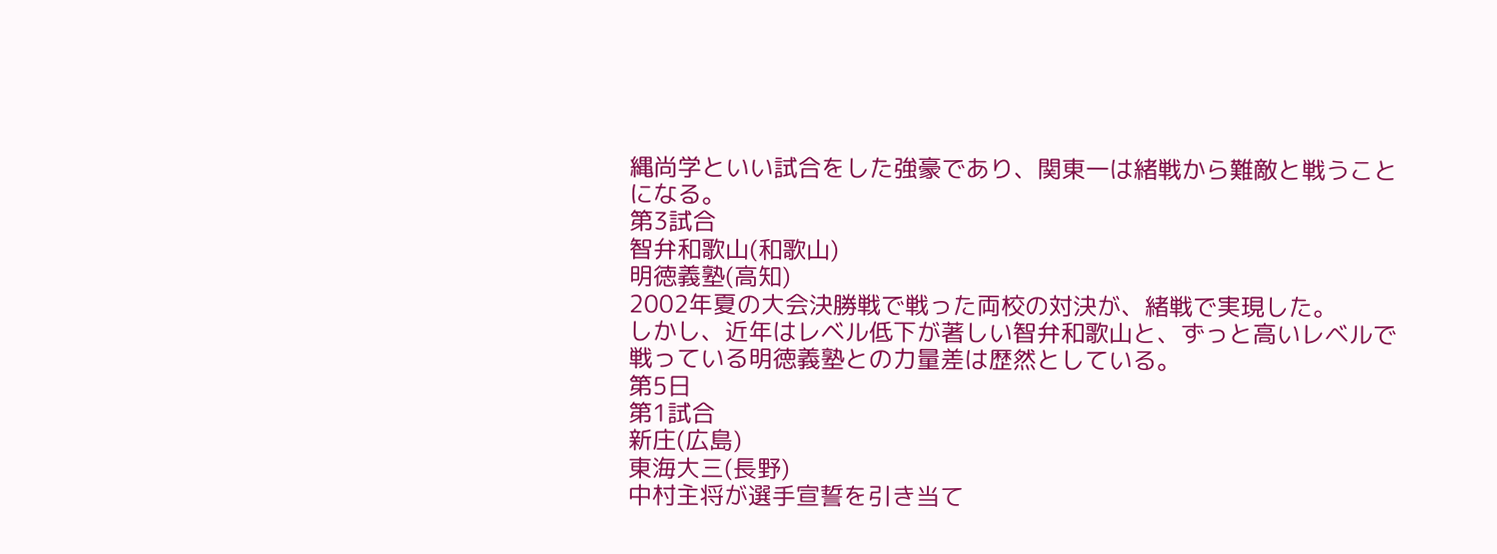縄尚学といい試合をした強豪であり、関東一は緒戦から難敵と戦うことになる。
第3試合
智弁和歌山(和歌山)
明徳義塾(高知)
2002年夏の大会決勝戦で戦った両校の対決が、緒戦で実現した。
しかし、近年はレベル低下が著しい智弁和歌山と、ずっと高いレベルで戦っている明徳義塾との力量差は歴然としている。
第5日
第1試合
新庄(広島)
東海大三(長野)
中村主将が選手宣誓を引き当て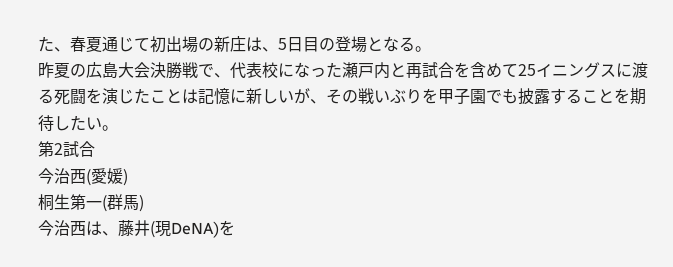た、春夏通じて初出場の新庄は、5日目の登場となる。
昨夏の広島大会決勝戦で、代表校になった瀬戸内と再試合を含めて25イニングスに渡る死闘を演じたことは記憶に新しいが、その戦いぶりを甲子園でも披露することを期待したい。
第2試合
今治西(愛媛)
桐生第一(群馬)
今治西は、藤井(現DeNA)を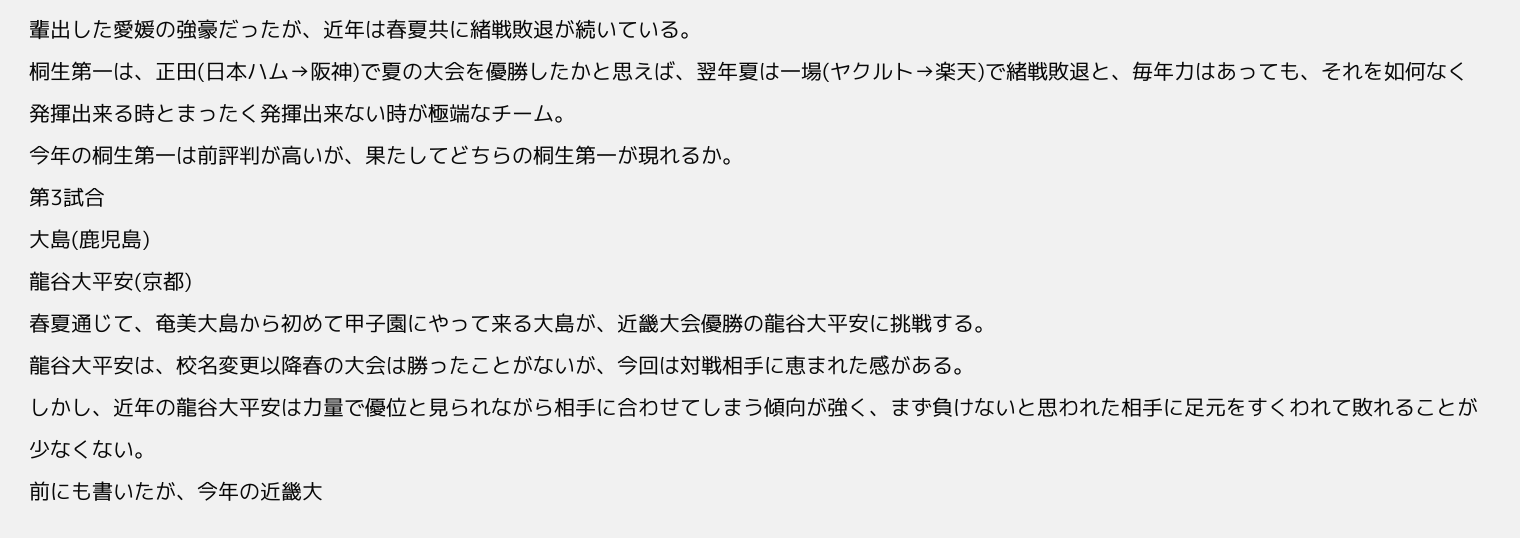輩出した愛媛の強豪だったが、近年は春夏共に緒戦敗退が続いている。
桐生第一は、正田(日本ハム→阪神)で夏の大会を優勝したかと思えば、翌年夏は一場(ヤクルト→楽天)で緒戦敗退と、毎年力はあっても、それを如何なく発揮出来る時とまったく発揮出来ない時が極端なチーム。
今年の桐生第一は前評判が高いが、果たしてどちらの桐生第一が現れるか。
第3試合
大島(鹿児島)
龍谷大平安(京都)
春夏通じて、奄美大島から初めて甲子園にやって来る大島が、近畿大会優勝の龍谷大平安に挑戦する。
龍谷大平安は、校名変更以降春の大会は勝ったことがないが、今回は対戦相手に恵まれた感がある。
しかし、近年の龍谷大平安は力量で優位と見られながら相手に合わせてしまう傾向が強く、まず負けないと思われた相手に足元をすくわれて敗れることが少なくない。
前にも書いたが、今年の近畿大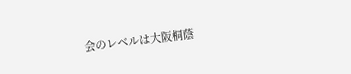会のレベルは大阪桐蔭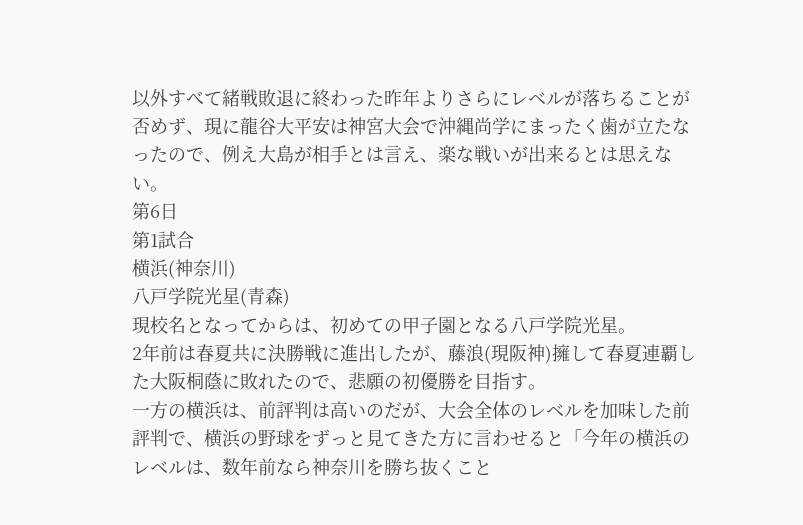以外すべて緒戦敗退に終わった昨年よりさらにレベルが落ちることが否めず、現に龍谷大平安は神宮大会で沖縄尚学にまったく歯が立たなったので、例え大島が相手とは言え、楽な戦いが出来るとは思えない。
第6日
第1試合
横浜(神奈川)
八戸学院光星(青森)
現校名となってからは、初めての甲子園となる八戸学院光星。
2年前は春夏共に決勝戦に進出したが、藤浪(現阪神)擁して春夏連覇した大阪桐蔭に敗れたので、悲願の初優勝を目指す。
一方の横浜は、前評判は高いのだが、大会全体のレベルを加味した前評判で、横浜の野球をずっと見てきた方に言わせると「今年の横浜のレベルは、数年前なら神奈川を勝ち抜くこと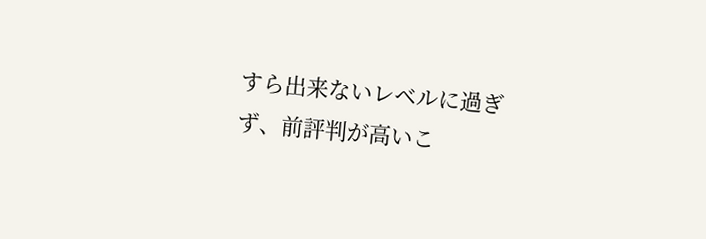すら出来ないレベルに過ぎず、前評判が高いこ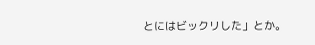とにはビックリした」とか。